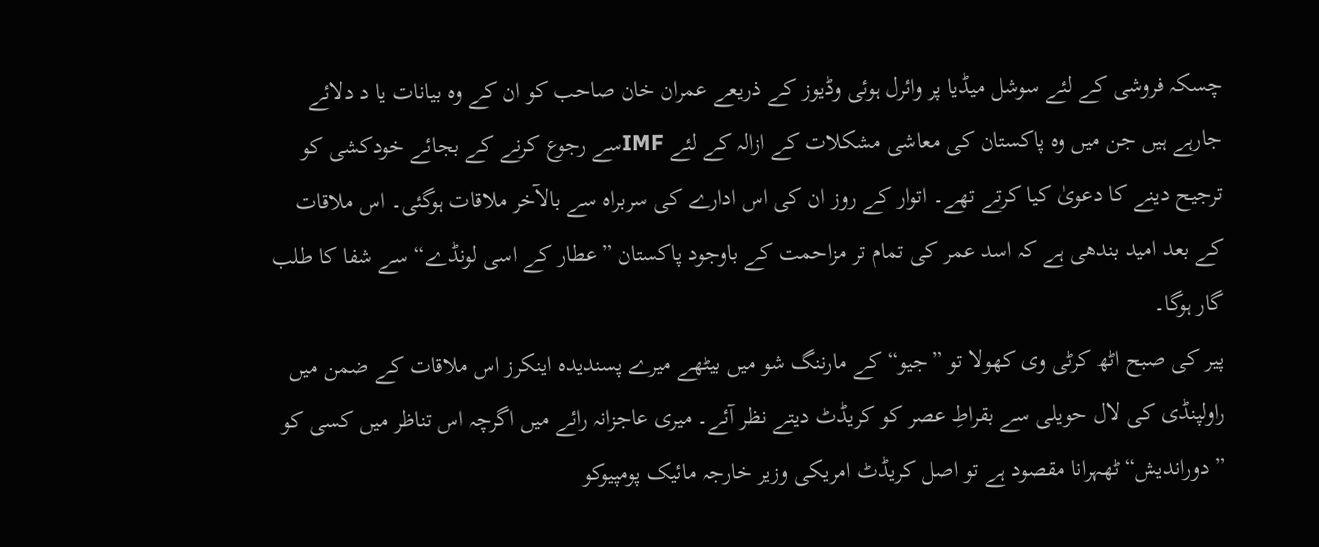چسکہ فروشی کے لئے سوشل میڈیا پر وائرل ہوئی وڈیوز کے ذریعے عمران خان صاحب کو ان کے وہ بیانات یا د دلائے جارہے ہیں جن میں وہ پاکستان کی معاشی مشکلات کے ازالہ کے لئے IMFسے رجوع کرنے کے بجائے خودکشی کو ترجیح دینے کا دعویٰ کیا کرتے تھے۔ اتوار کے روز ان کی اس ادارے کی سربراہ سے بالآخر ملاقات ہوگئی۔ اس ملاقات کے بعد امید بندھی ہے کہ اسد عمر کی تمام تر مزاحمت کے باوجود پاکستان ”عطار کے اسی لونڈے“ سے شفا کا طلب گار ہوگا۔
پیر کی صبح اٹھ کرٹی وی کھولا تو ”جیو“ کے مارننگ شو میں بیٹھے میرے پسندیدہ اینکرز اس ملاقات کے ضمن میں راولپنڈی کی لال حویلی سے بقراطِ عصر کو کریڈٹ دیتے نظر آئے۔ میری عاجزانہ رائے میں اگرچہ اس تناظر میں کسی کو ”دوراندیش“ٹھہرانا مقصود ہے تو اصل کریڈٹ امریکی وزیر خارجہ مائیک پومپیوکو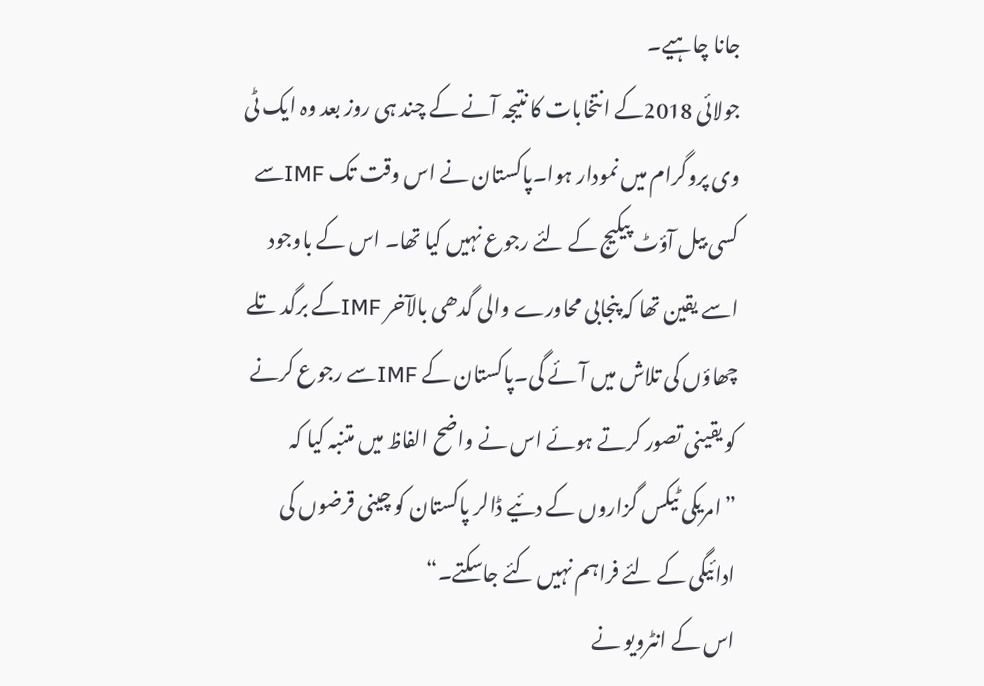جانا چاہیے۔
جولائی 2018کے انتخابات کا نتیجہ آنے کے چند ہی روز بعد وہ ایک ٹی وی پروگرام میں نمودار ہوا۔پاکستان نے اس وقت تک IMFسے کسی بیل آؤٹ پیکیج کے لئے رجوع نہیں کیا تھا۔ اس کے باوجود اسے یقین تھا کہ پنجابی محاورے والی گدھی بالآخر IMFکے برگد تلے چھاؤں کی تلاش میں آئے گی۔پاکستان کے IMFسے رجوع کرنے کو یقینی تصور کرتے ہوئے اس نے واضح الفاظ میں متنبہ کیا کہ ”امریکی ٹیکس گزاروں کے دئیے ڈالر پاکستان کو چینی قرضوں کی ادائیگی کے لئے فراہم نہیں کئے جاسکتے۔“
اس کے انٹرویو نے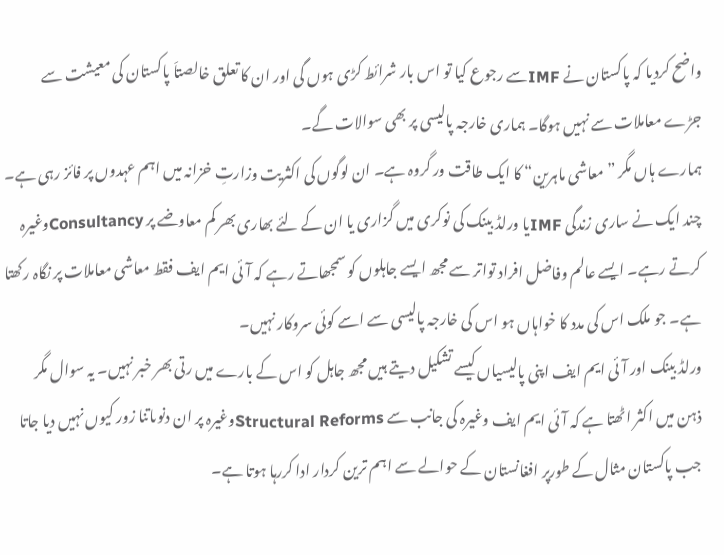واضح کردیا کہ پاکستان نے IMFسے رجوع کیا تو اس بار شرائط کڑی ہوں گی اور ان کا تعلق خالصتاَ پاکستان کی معیشت سے جڑے معاملات سے نہیں ہوگا۔ ہماری خارجہ پالیسی پر بھی سوالات گے۔
ہمارے ہاں مگر ”معاشی ماہرین“ کا ایک طاقت ور گروہ ہے۔ ان لوگوں کی اکثریت وزارتِ خزانہ میں اہم عہدوں پر فائز رہی ہے۔ چند ایک نے ساری زندگی IMFیا ورلڈ بینک کی نوکری میں گزاری یا ان کے لئے بھاری بھر کم معاوضے پر Consultancyوغیرہ کرتے رہے۔ ایسے عالم وفاضل افراد تواتر سے مجھ ایسے جاہلوں کو سمجھاتے رہے کہ آئی ایم ایف فقط معاشی معاملات پر نگاہ رکھتا ہے۔ جو ملک اس کی مدد کا خواہاں ہو اس کی خارجہ پالیسی سے اسے کوئی سروکار نہیں۔
ورلڈ بینک اور آئی ایم ایف اپنی پالیسیاں کیسے تشکیل دیتے ہیں مجھ جاہل کو اس کے بارے میں رتی بھر خبر نہیں۔ یہ سوال مگر ذہن میں اکثر اٹھتا ہے کہ آئی ایم ایف وغیرہ کی جانب سے Structural Reformsوغیرہ پر ان دنوںاتنا زور کیوں نہیں دیا جاتا جب پاکستان مثال کے طورپر افغانستان کے حوالے سے اہم ترین کردار ادا کررہا ہوتا ہے۔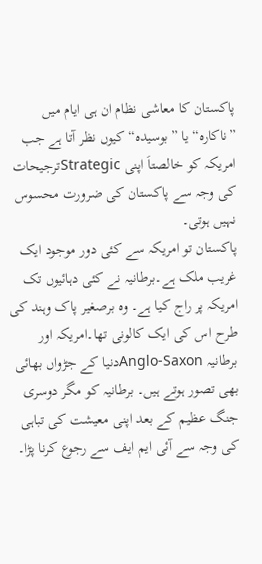پاکستان کا معاشی نظام ان ہی ایام میں ”ناکارہ“یا ”بوسیدہ“ کیوں نظر آتا ہے جب امریکہ کو خالصتاَ اپنی Strategicترجیحات کی وجہ سے پاکستان کی ضرورت محسوس نہیں ہوتی۔
پاکستان تو امریکہ سے کئی دور موجود ایک غریب ملک ہے۔برطانیہ نے کئی دہائیوں تک امریکہ پر راج کیا ہے۔ وہ برصغیر پاک وہند کی طرح اس کی ایک کالونی تھا۔امریکہ اور برطانیہ Anglo-Saxonدنیا کے جڑواں بھائی بھی تصور ہوتے ہیں۔ برطانیہ کو مگر دوسری جنگ عظیم کے بعد اپنی معیشت کی تباہی کی وجہ سے آئی ایم ایف سے رجوع کرنا پڑا۔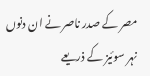مصر کے صدر ناصر نے ان دنوں نہر سوئیز کے ذریعے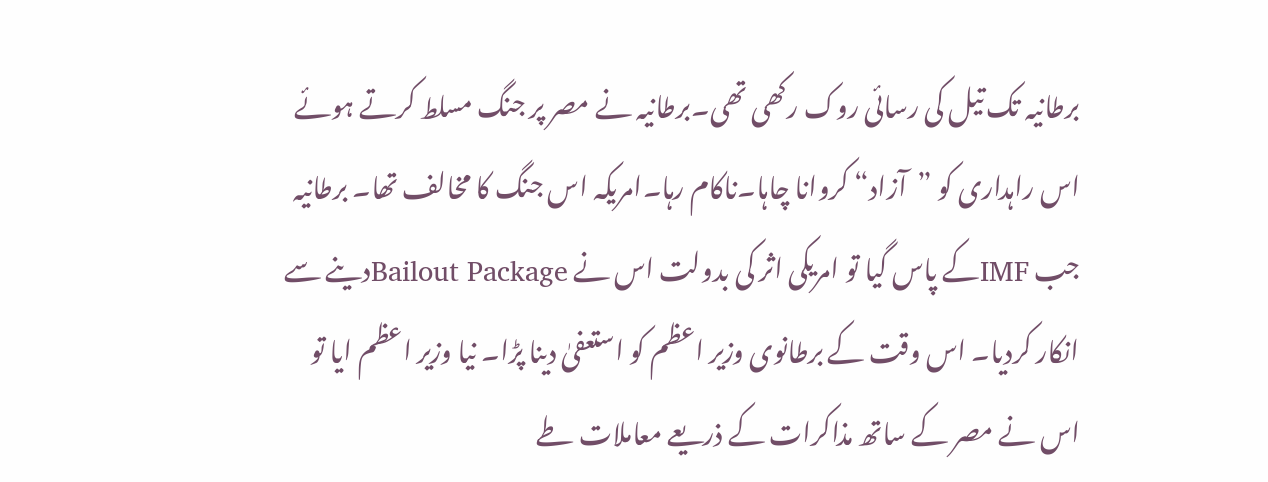برطانیہ تک تیل کی رسائی روک رکھی تھی۔برطانیہ نے مصر پر جنگ مسلط کرتے ہوئے اس راہداری کو ”آزاد“ کروانا چاہا۔ناکام رہا۔امریکہ اس جنگ کا مخالف تھا۔ برطانیہ جب IMFکے پاس گیا تو امریکی اثر کی بدولت اس نے Bailout Packageدینے سے انکار کردیا۔ اس وقت کے برطانوی وزیر اعظم کو استعفیٰ دینا پڑا۔ نیا وزیر اعظم ایا تو اس نے مصر کے ساتھ مذاکرات کے ذریعے معاملات طے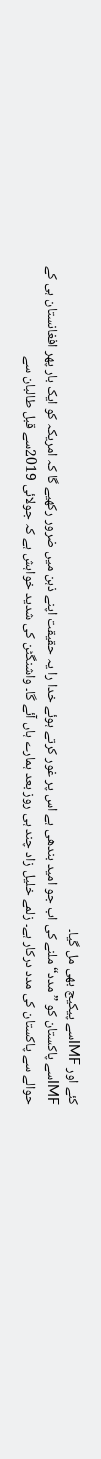کئے اور IMFسے پیکیج بھی مل گیا۔
IMFسے پاکستان کو ”مدد“ ملنے کی اب جو امید بندھی ہے اس پر غور کرتے ہوئے خدا را یہ حقیقت اپنے ذہن میں ضرور رکھیے گا کہ امریکہ کو ایک بار پھر افغانستان ہی کے حوالے سے پاکستان کی مدد درکار ہے۔ زلمے خلیل زاد چند ہی روز بعد ہمارے ہاں آئے گا۔ واشنگٹن کی شدید خواہش ہے کہ جولائی 2019سے قبل طالبان سے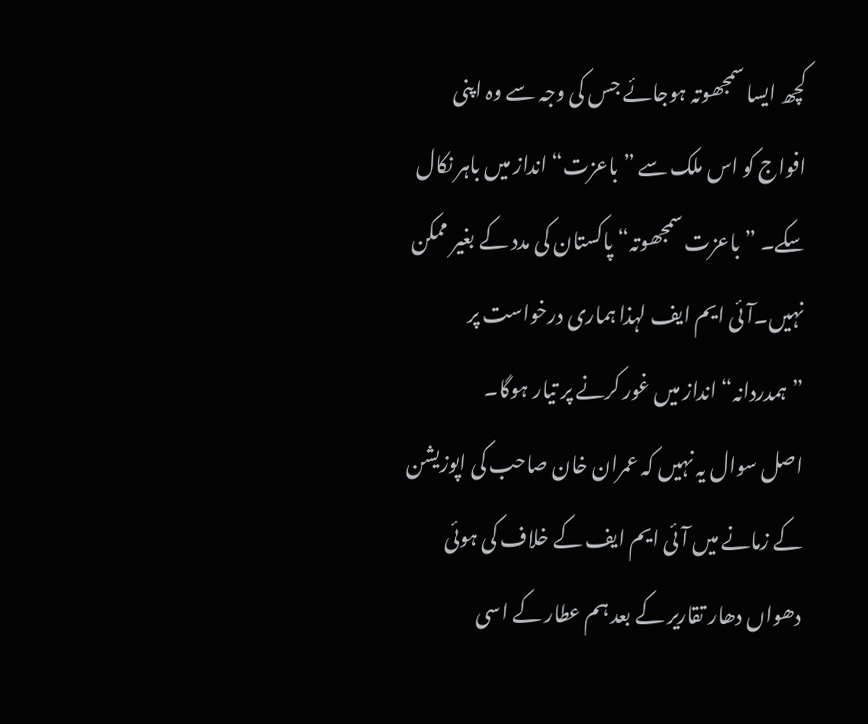کچھ ایسا سمجھوتہ ہوجائے جس کی وجہ سے وہ اپنی افواج کو اس ملک سے ”باعزت“ انداز میں باہر نکال سکے۔ ”باعزت سمجھوتہ“ پاکستان کی مدد کے بغیر ممکن نہیں۔آئی ایم ایف لہذا ہماری درخواست پر ”ہمدردانہ“ انداز میں غور کرنے پر تیار ہوگا۔
اصل سوال یہ نہیں کہ عمران خان صاحب کی اپوزیشن کے زمانے میں آئی ایم ایف کے خلاف کی ہوئی دھواں دھار تقاریر کے بعد ہم عطار کے اسی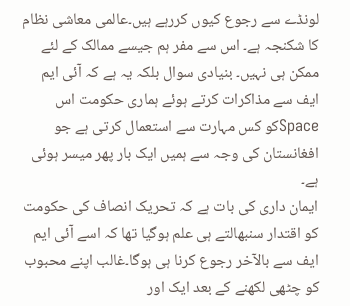لونڈے سے رجوع کیوں کررہے ہیں۔عالمی معاشی نظام کا شکنجہ ہے۔ اس سے مفر ہم جیسے ممالک کے لئے ممکن ہی نہیں۔ بنیادی سوال بلکہ یہ ہے کہ آئی ایم ایف سے مذاکرات کرتے ہوئے ہماری حکومت اس Spaceکو کس مہارت سے استعمال کرتی ہے جو افغانستان کی وجہ سے ہمیں ایک بار پھر میسر ہوئی ہے۔
ایمان داری کی بات ہے کہ تحریک انصاف کی حکومت کو اقتدار سنبھالتے ہی علم ہوگیا تھا کہ اسے آئی ایم ایف سے بالآخر رجوع کرنا ہی ہوگا۔غالب اپنے محبوب کو چٹھی لکھنے کے بعد ایک اور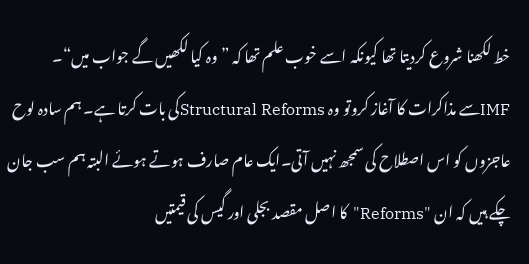خط لکھنا شروع کردیتا تھا کیونکہ اسے خوب علم تھا کہ ”وہ کیا لکھیں گے جواب میں“۔
IMFسے مذاکرات کا آغاز کروتو وہ Structural Reformsکی بات کرتا ہے۔ ہم سادہ لوح عاجزوں کو اس اصطلاح کی سمجھ نہیں آتی۔ایک عام صارف ہوتے ہوئے البتہ ہم سب جان چکے ہیں کہ ان "Reforms"کا اصل مقصد بجلی اور گیس کی قیمتیں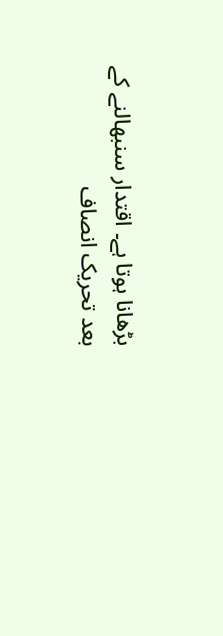بڑھانا ہوتا ہے۔ اقتدار سنبھالنے کے بعد تحریک انصاف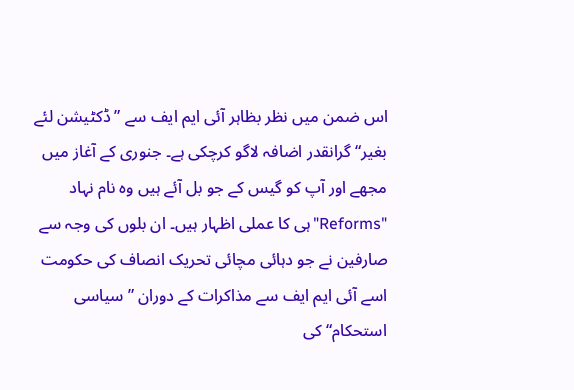اس ضمن میں نظر بظاہر آئی ایم ایف سے ”ڈکٹیشن لئے بغیر“ گرانقدر اضافہ لاگو کرچکی ہے۔ جنوری کے آغاز میں مجھے اور آپ کو گیس کے جو بل آئے ہیں وہ نام نہاد "Reforms"ہی کا عملی اظہار ہیں۔ ان بلوں کی وجہ سے صارفین نے جو دہائی مچائی تحریک انصاف کی حکومت اسے آئی ایم ایف سے مذاکرات کے دوران ”سیاسی استحکام“ کی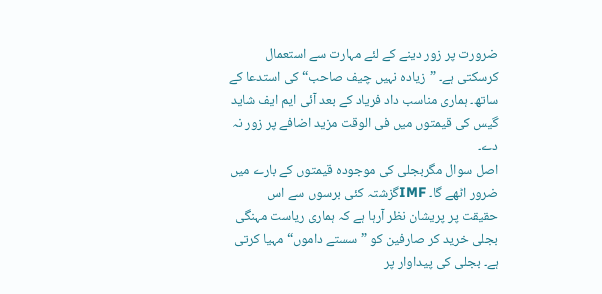ضرورت پر زور دینے کے لئے مہارت سے استعمال کرسکتی ہے۔ ”زیادہ نہیں چیف صاحب“ کی استدعا کے ساتھ۔ ہماری مناسب داد فریاد کے بعد آئی ایم ایف شاید گیس کی قیمتوں میں فی الوقت مزید اضافے پر زور نہ دے۔
اصل سوال مگربجلی کی موجودہ قیمتوں کے بارے میں ضرور اٹھے گا۔ IMFگزشتہ کئی برسوں سے اس حقیقت پر پریشان نظر آرہا ہے کہ ہماری ریاست مہنگی بجلی خرید کر صارفین کو ”سستے داموں“ مہیا کرتی ہے۔ بجلی کی پیداوار پر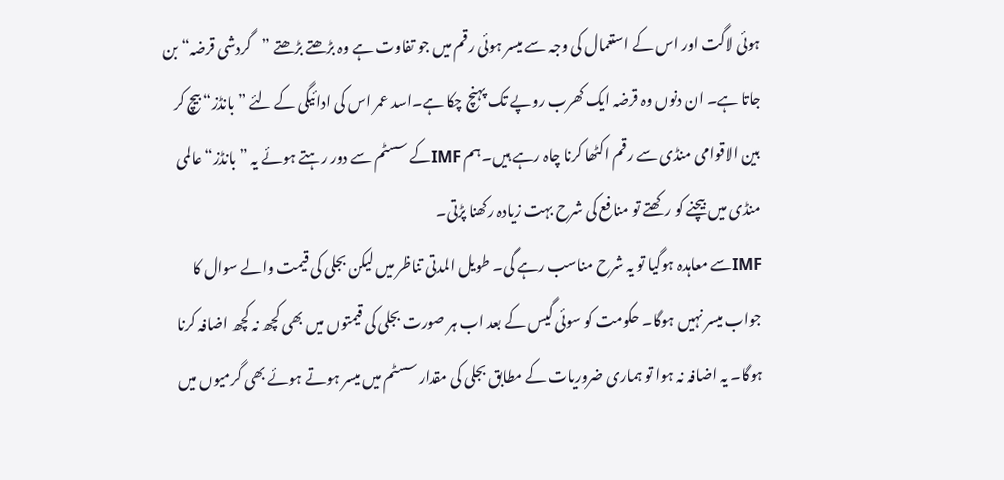ہوئی لاگت اور اس کے استعمال کی وجہ سے میسر ہوئی رقم میں جو تفاوت ہے وہ بڑھتے بڑھتے ”گردشی قرضہ“ بن جاتا ہے۔ ان دنوں وہ قرضہ ایک کھرب روپے تک پہنچ چکا ہے۔اسد عمر اس کی ادائیگی کے لئے ”بانڈز“ بیچ کر بین الاقوامی منڈی سے رقم اکٹھا کرنا چاہ رہے ہیں۔ہم IMFکے سسٹم سے دور رہتے ہوئے یہ ”بانڈز“ عالمی منڈی میں بیچنے کو رکھتے تو منافع کی شرح بہت زیادہ رکھنا پڑتی۔
IMFسے معاہدہ ہوگیا تو یہ شرح مناسب رہے گی۔ طویل المدتی تناظر میں لیکن بجلی کی قیمت والے سوال کا جواب میسر نہیں ہوگا۔ حکومت کو سوئی گیس کے بعد اب ہر صورت بجلی کی قیمتوں میں بھی کچھ نہ کچھ اضافہ کرنا ہوگا۔ یہ اضافہ نہ ہوا تو ہماری ضروریات کے مطابق بجلی کی مقدار سسٹم میں میسر ہوتے ہوئے بھی گرمیوں میں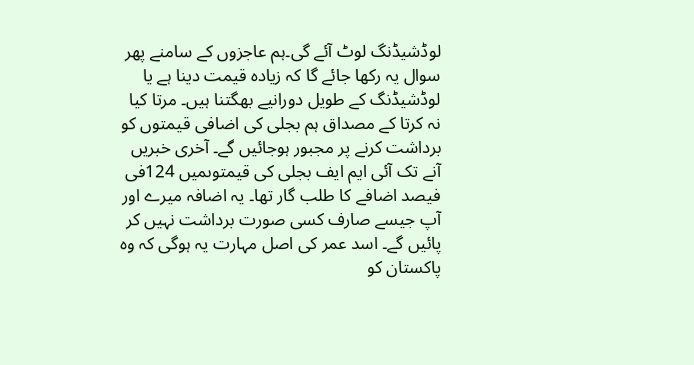لوڈشیڈنگ لوٹ آئے گی۔ہم عاجزوں کے سامنے پھر سوال یہ رکھا جائے گا کہ زیادہ قیمت دینا ہے یا لوڈشیڈنگ کے طویل دورانیے بھگتنا ہیں۔ مرتا کیا نہ کرتا کے مصداق ہم بجلی کی اضافی قیمتوں کو برداشت کرنے پر مجبور ہوجائیں گے۔ آخری خبریں آنے تک آئی ایم ایف بجلی کی قیمتوںمیں 124فی فیصد اضافے کا طلب گار تھا۔ یہ اضافہ میرے اور آپ جیسے صارف کسی صورت برداشت نہیں کر پائیں گے۔ اسد عمر کی اصل مہارت یہ ہوگی کہ وہ پاکستان کو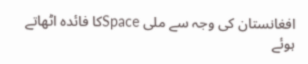افغانستان کی وجہ سے ملی Spaceکا فائدہ اٹھاتے ہوئے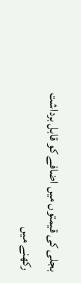بجلی کی قیمتوں میں اضافے کو قابل برداشت رکھنے میں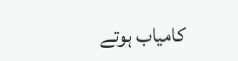کامیاب ہوتے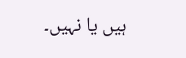ہیں یا نہیں۔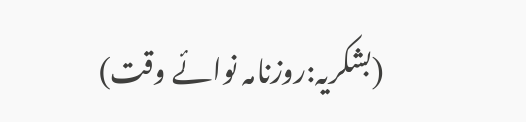(بشکریہ:روزنامہ نوائے وقت)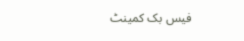فیس بک کمینٹ